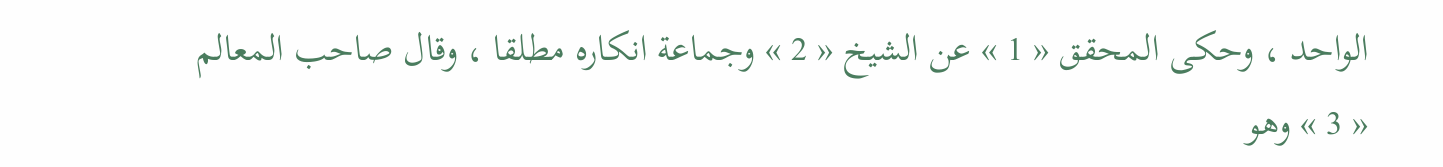الواحد ، وحكى المحقق « 1 » عن الشيخ « 2 » وجماعة انكاره مطلقا ، وقال صاحب المعالم « 3 » وهو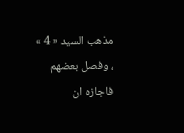مذهب السيد « 4 » ، وفصل بعضهم فاجازه ان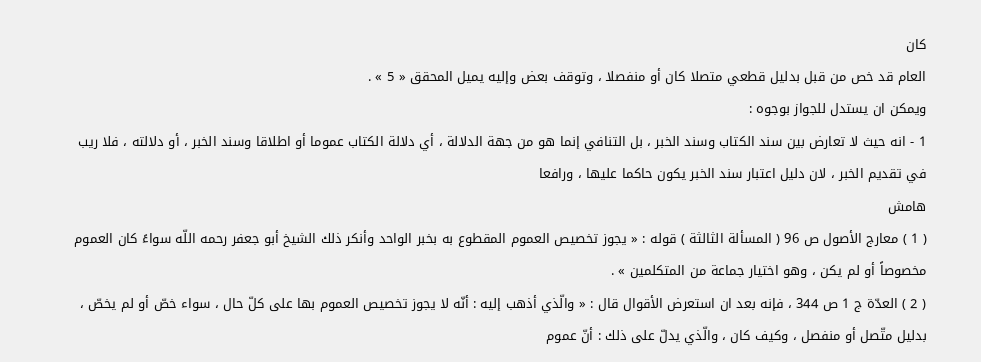كان
العام قد خص من قبل بدليل قطعي متصلا كان أو منفصلا ، وتوقف بعض وإليه يميل المحقق « 5 » .
ويمكن ان يستدل للجواز بوجوه :
1 - انه حيث لا تعارض بين سند الكتاب وسند الخبر ، بل التنافي إنما هو من جهة الدلالة ، أي دلالة الكتاب عموما أو اطلاقا وسند الخبر ، أو دلالته ، فلا ريب في تقديم الخبر ، لان دليل اعتبار سند الخبر يكون حاكما عليها ، ورافعا
هامش
( 1 ) معارج الأصول ص 96 ( المسألة الثالثة ) قوله : « يجوز تخصيص العموم المقطوع به بخبر الواحد وأنكر ذلك الشيخ أبو جعفر رحمه اللّه سواءً كان العموم مخصوصاً أو لم يكن ، وهو اختيار جماعة من المتكلمين » .
( 2 ) العدّة ج 1 ص 344 ، فإنه بعد ان استعرض الأقوال قال : « والّذي أذهب إليه : أنّه لا يجوز تخصيص العموم بها على كلّ حال ، سواء خصّ أو لم يخصّ ، بدليل متّصل أو منفصل ، وكيف كان ، والّذي يدلّ على ذلك : أنّ عموم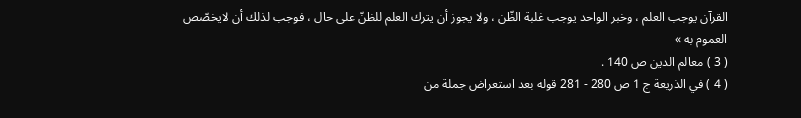القرآن يوجب العلم ، وخبر الواحد يوجب غلبة الظّن ، ولا يجوز أن يترك العلم للظنّ على حال ، فوجب لذلك أن لايخصّص العموم به »
( 3 ) معالم الدين ص 140 .
( 4 ) في الذريعة ج 1 ص 280 - 281 قوله بعد استعراض جملة من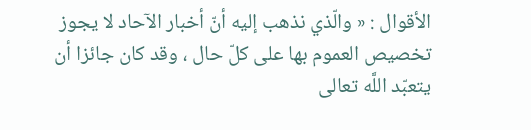الأقوال : « والّذي نذهب إليه أنّ أخبار الآحاد لا يجوز تخصيص العموم بها على كلّ حال ، وقد كان جائزا أن يتعبّد اللَّه تعالى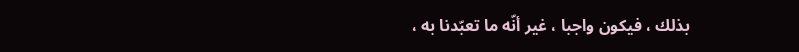بذلك ، فيكون واجبا ، غير أنّه ما تعبّدنا به ،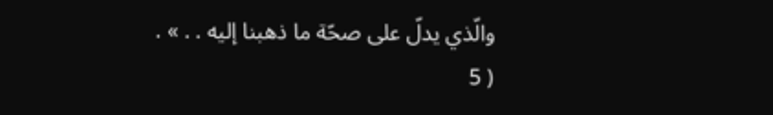والّذي يدلّ على صحّة ما ذهبنا إليه . . » .
( 5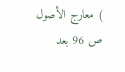) معارج الأصول ص 96 بعد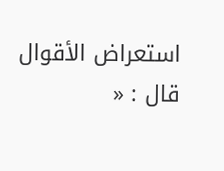استعراض الأقوال قال : «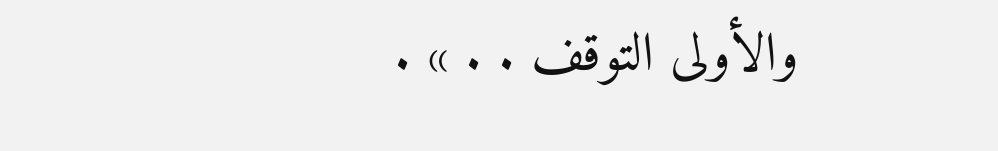والأولى التوقف . . » .